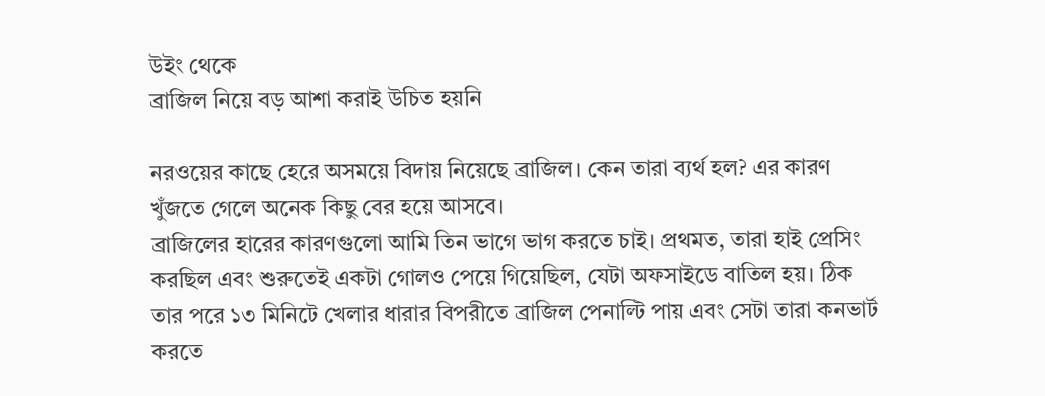উইং থেকে
ব্রাজিল নিয়ে বড় আশা করাই উচিত হয়নি

নরওয়ের কাছে হেরে অসময়ে বিদায় নিয়েছে ব্রাজিল। কেন তারা ব্যর্থ হল? এর কারণ খুঁজতে গেলে অনেক কিছু বের হয়ে আসবে।
ব্রাজিলের হারের কারণগুলো আমি তিন ভাগে ভাগ করতে চাই। প্রথমত, তারা হাই প্রেসিং করছিল এবং শুরুতেই একটা গোলও পেয়ে গিয়েছিল, যেটা অফসাইডে বাতিল হয়। ঠিক তার পরে ১৩ মিনিটে খেলার ধারার বিপরীতে ব্রাজিল পেনাল্টি পায় এবং সেটা তারা কনভার্ট করতে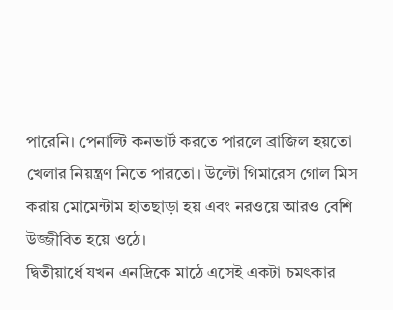পারেনি। পেনাল্টি কনভার্ট করতে পারলে ব্রাজিল হয়তো খেলার নিয়ন্ত্রণ নিতে পারতো। উল্টো গিমারেস গোল মিস করায় মোমেন্টাম হাতছাড়া হয় এবং নরওয়ে আরও বেশি উজ্জীবিত হয়ে ওঠে।
দ্বিতীয়ার্ধে যখন এনদ্রিকে মাঠে এসেই একটা চমৎকার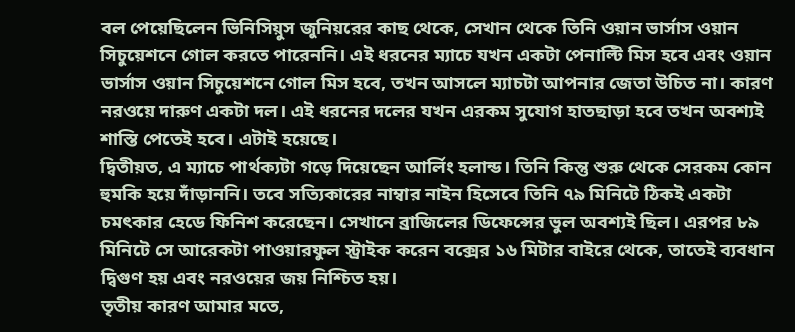বল পেয়েছিলেন ভিনিসিয়ুস জুনিয়রের কাছ থেকে, সেখান থেকে তিনি ওয়ান ভার্সাস ওয়ান সিচুয়েশনে গোল করতে পারেননি। এই ধরনের ম্যাচে যখন একটা পেনাল্টি মিস হবে এবং ওয়ান ভার্সাস ওয়ান সিচুয়েশনে গোল মিস হবে, তখন আসলে ম্যাচটা আপনার জেতা উচিত না। কারণ নরওয়ে দারুণ একটা দল। এই ধরনের দলের যখন এরকম সুযোগ হাতছাড়া হবে তখন অবশ্যই শাস্তি পেতেই হবে। এটাই হয়েছে।
দ্বিতীয়ত, এ ম্যাচে পার্থক্যটা গড়ে দিয়েছেন আর্লিং হলান্ড। তিনি কিন্তু শুরু থেকে সেরকম কোন হুমকি হয়ে দাঁড়াননি। তবে সত্যিকারের নাম্বার নাইন হিসেবে তিনি ৭৯ মিনিটে ঠিকই একটা চমৎকার হেডে ফিনিশ করেছেন। সেখানে ব্রাজিলের ডিফেন্সের ভুল অবশ্যই ছিল। এরপর ৮৯ মিনিটে সে আরেকটা পাওয়ারফুল স্ট্রাইক করেন বক্সের ১৬ মিটার বাইরে থেকে, তাতেই ব্যবধান দ্বিগুণ হয় এবং নরওয়ের জয় নিশ্চিত হয়।
তৃতীয় কারণ আমার মতে,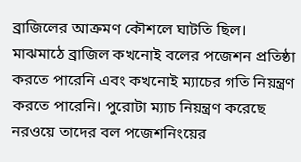ব্রাজিলের আক্রমণ কৌশলে ঘাটতি ছিল। মাঝমাঠে ব্রাজিল কখনোই বলের পজেশন প্রতিষ্ঠা করতে পারেনি এবং কখনোই ম্যাচের গতি নিয়ন্ত্রণ করতে পারেনি। পুরোটা ম্যাচ নিয়ন্ত্রণ করেছে নরওয়ে তাদের বল পজেশনিংয়ের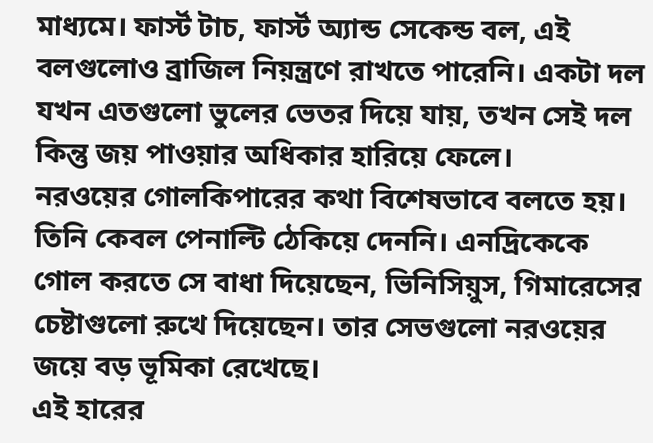মাধ্যমে। ফার্স্ট টাচ, ফার্স্ট অ্যান্ড সেকেন্ড বল, এই বলগুলোও ব্রাজিল নিয়ন্ত্রণে রাখতে পারেনি। একটা দল যখন এতগুলো ভুলের ভেতর দিয়ে যায়, তখন সেই দল কিন্তু জয় পাওয়ার অধিকার হারিয়ে ফেলে।
নরওয়ের গোলকিপারের কথা বিশেষভাবে বলতে হয়। তিনি কেবল পেনাল্টি ঠেকিয়ে দেননি। এনদ্রিকেকে গোল করতে সে বাধা দিয়েছেন, ভিনিসিয়ুস, গিমারেসের চেষ্টাগুলো রুখে দিয়েছেন। তার সেভগুলো নরওয়ের জয়ে বড় ভূমিকা রেখেছে।
এই হারের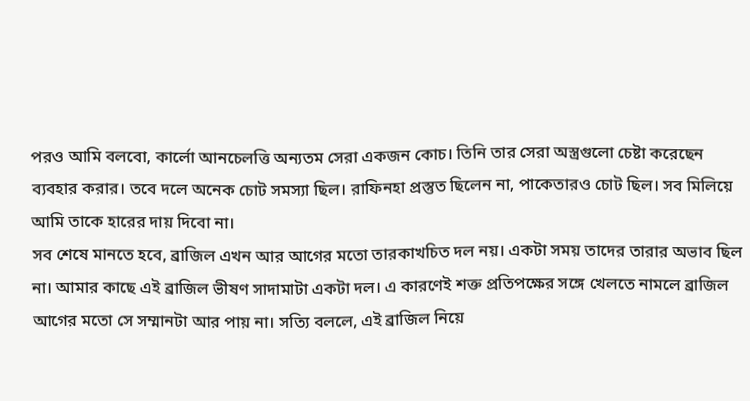পরও আমি বলবো, কার্লো আনচেলত্তি অন্যতম সেরা একজন কোচ। তিনি তার সেরা অস্ত্রগুলো চেষ্টা করেছেন ব্যবহার করার। তবে দলে অনেক চোট সমস্যা ছিল। রাফিনহা প্রস্তুত ছিলেন না, পাকেতারও চোট ছিল। সব মিলিয়ে আমি তাকে হারের দায় দিবো না।
সব শেষে মানতে হবে, ব্রাজিল এখন আর আগের মতো তারকাখচিত দল নয়। একটা সময় তাদের তারার অভাব ছিল না। আমার কাছে এই ব্রাজিল ভীষণ সাদামাটা একটা দল। এ কারণেই শক্ত প্রতিপক্ষের সঙ্গে খেলতে নামলে ব্রাজিল আগের মতো সে সম্মানটা আর পায় না। সত্যি বললে, এই ব্রাজিল নিয়ে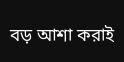বড় আশা করাই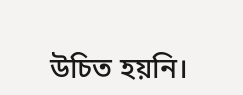উচিত হয়নি।